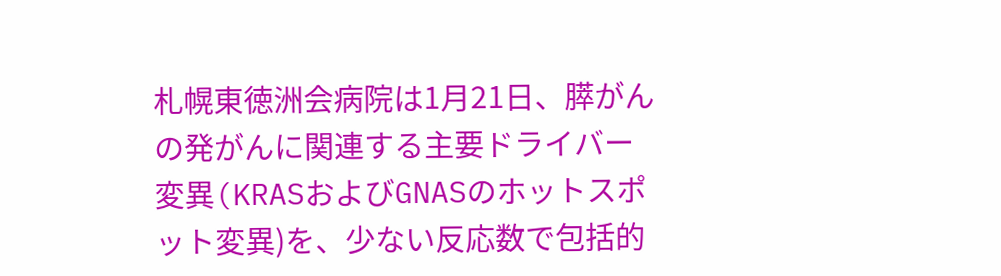札幌東徳洲会病院は1月21日、膵がんの発がんに関連する主要ドライバー変異(KRASおよびGNASのホットスポット変異)を、少ない反応数で包括的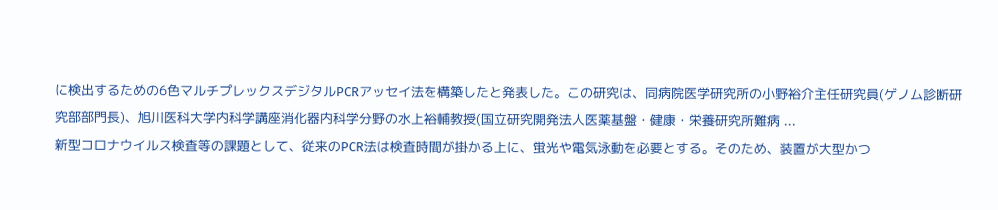に検出するための6色マルチプレックスデジタルPCRアッセイ法を構築したと発表した。この研究は、同病院医学研究所の小野裕介主任研究員(ゲノム診断研究部部門長)、旭川医科大学内科学講座消化器内科学分野の水上裕輔教授(国立研究開発法人医薬基盤・健康・栄養研究所難病 ...
新型コロナウイルス検査等の課題として、従来のPCR法は検査時間が掛かる上に、蛍光や電気泳動を必要とする。そのため、装置が大型かつ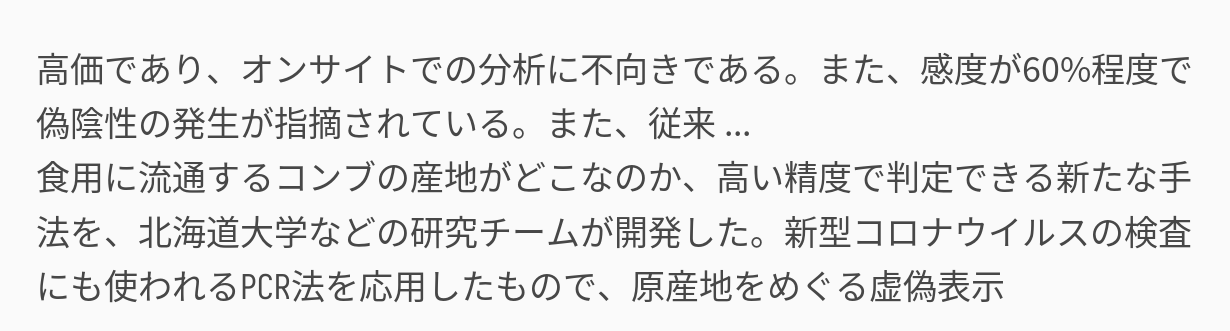高価であり、オンサイトでの分析に不向きである。また、感度が60%程度で偽陰性の発生が指摘されている。また、従来 ...
食用に流通するコンブの産地がどこなのか、高い精度で判定できる新たな手法を、北海道大学などの研究チームが開発した。新型コロナウイルスの検査にも使われるPCR法を応用したもので、原産地をめぐる虚偽表示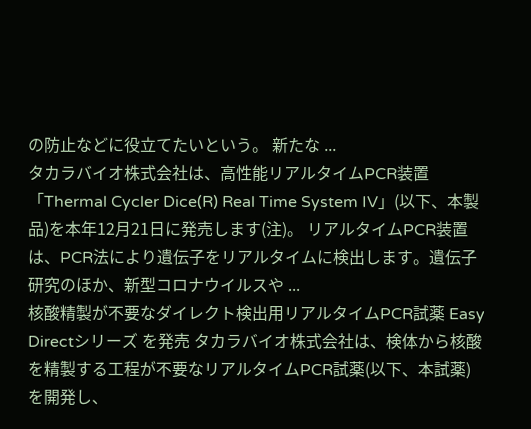の防止などに役立てたいという。 新たな ...
タカラバイオ株式会社は、高性能リアルタイムPCR装置「Thermal Cycler Dice(R) Real Time System IV」(以下、本製品)を本年12月21日に発売します(注)。 リアルタイムPCR装置は、PCR法により遺伝子をリアルタイムに検出します。遺伝子研究のほか、新型コロナウイルスや ...
核酸精製が不要なダイレクト検出用リアルタイムPCR試薬 Easy Directシリーズ を発売 タカラバイオ株式会社は、検体から核酸を精製する工程が不要なリアルタイムPCR試薬(以下、本試薬)を開発し、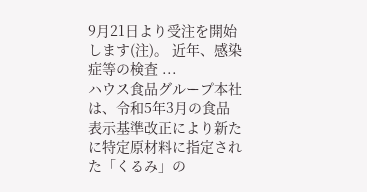9月21日より受注を開始します(注)。 近年、感染症等の検査 ...
ハウス食品グループ本社は、令和5年3月の食品表示基準改正により新たに特定原材料に指定された「くるみ」の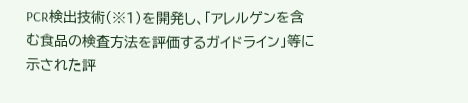PCR検出技術(※1)を開発し、「アレルゲンを含む食品の検査方法を評価するガイドライン」等に示された評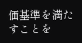価基準を満たすことを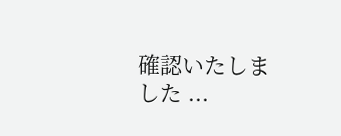確認いたしました ...